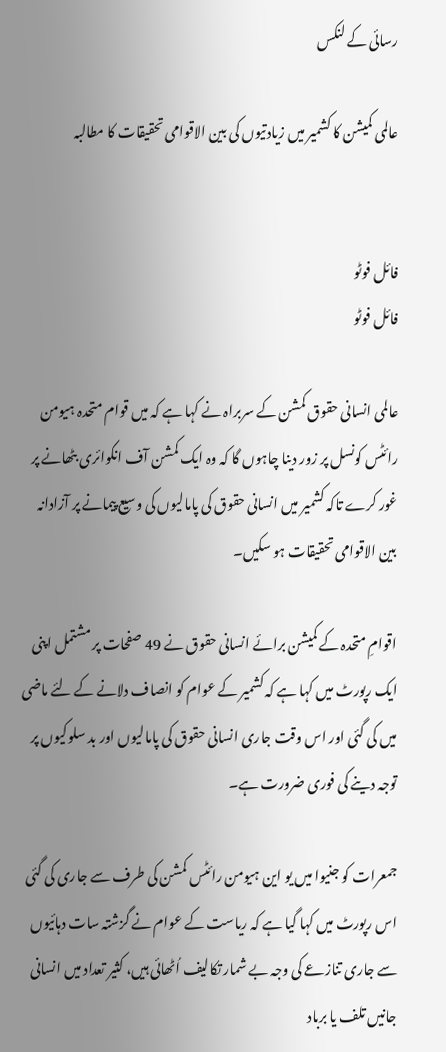رسائی کے لنکس

عالمی کمیشن کا کشمیر میں زیادتیوں کی بین الاقوامی تحقیقات کا مطالبہ


فائل فوٹو
فائل فوٹو

عالمی انسانی حقوق کمشن کے سربراہ نے کہا ہے کہ میں قوام متحدہ ہیومن رائٹس کونسل پر زور دینا چاہوں گا کہ وہ ایک کمشن آف انکوائری بٹھانے پر غور کرے تاکہ کشمیر میں انسانی حقوق کی پامالیوں کی وسیع پیمانے پر آزادانہ بین الاقوامی تحقیقات ہو سکیں۔

اقوامِ متحدہ کے کمیشن برائے انسانی حقوق نے 49 صفحات پر مشتمل اپنی ایک رپورٹ میں کہا ہے کہ کشمیر کے عوام کو انصاف دلانے کے لئے ماضی میں کی گئی اور اس وقت جاری انسانی حقوق کی پامالیوں اور بد سلوکیوں پر توجہ دینے کی فوری ضرورت ہے۔

جمعرات کو جنیوا میں یو این ہیومن رائٹس کمشن کی طرف سے جاری کی گئی اس رپورٹ میں کہا گیا ہے کہ ریاست کے عوام نے گزشتہ سات دہائیوں سے جاری تنازعے کی وجہ بے شمار تکالیف اُٹھائی ہیں، کثیر تعداد میں انسانی جانیں تلف یا برباد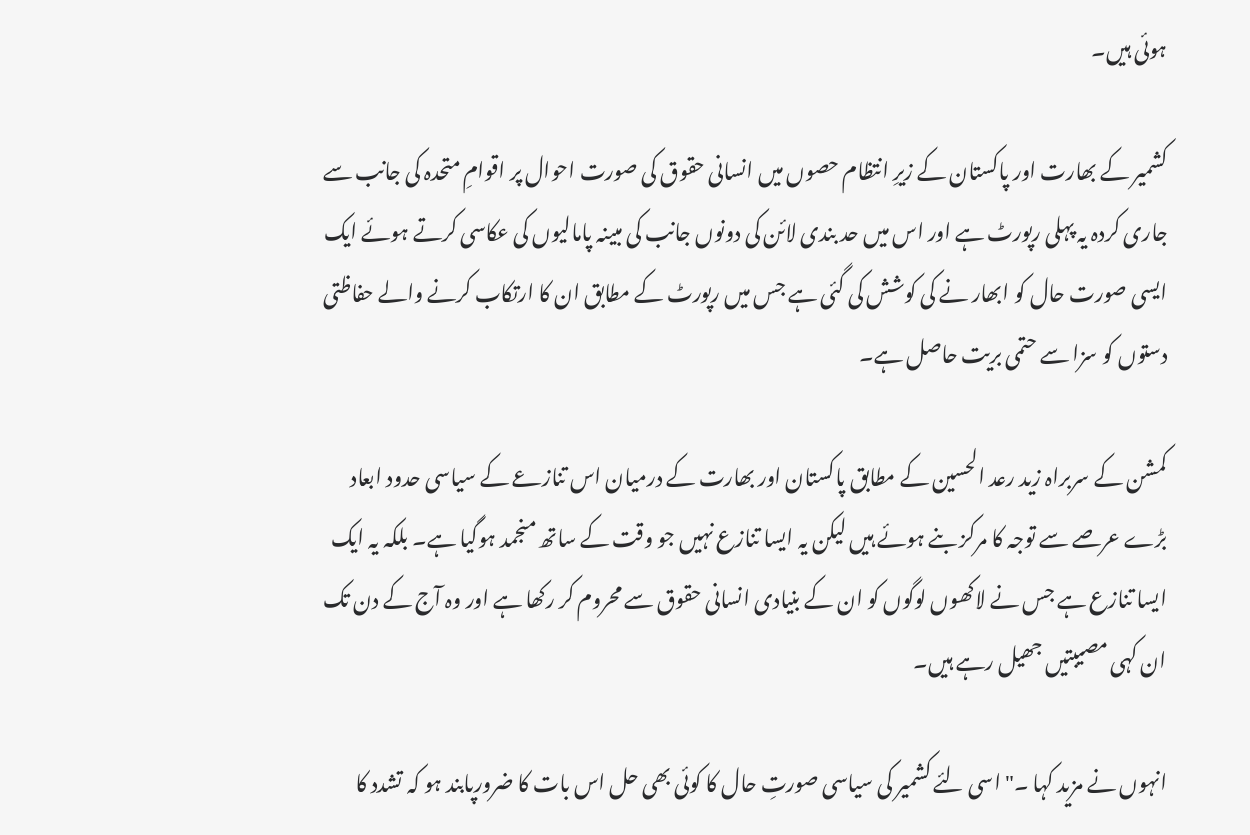ہوئی ہیں۔

کشمیر کے بھارت اور پاکستان کے زیرِ انتظام حصوں میں انسانی حقوق کی صورت احوال پر اقوامِ متحدہ کی جانب سے جاری کردہ یہ پہلی رپورٹ ہے اور اس میں حد بندی لائن کی دونوں جانب کی مبینہ پامالیوں کی عکاسی کرتے ہوئے ایک ایسی صورت حال کو ابھار نے کی کوشش کی گئی ہے جس میں رپورٹ کے مطابق ان کا ارتکاب کرنے والے حفاظتی دستوں کو سزا سے حتمی بریت حاصل ہے۔

کمشن کے سربراہ زید رعد الحسین کے مطابق پاکستان اور بھارت کے درمیان اس تنازعے کے سیاسی حدود ابعاد بڑے عرصے سے توجہ کا مرکز بنے ہوئے ہیں لیکن یہ ایسا تنازع نہیں جو وقت کے ساتھ منجمد ہوگیا ہے۔ بلکہ یہ ایک ایسا تنازع ہے جس نے لاکھوں لوگوں کو ان کے بنیادی انسانی حقوق سے محروم کر رکھا ہے اور وہ آج کے دن تک ان کہی مصیبتیں جھیل رہے ہیں۔

انہوں نے مزید کہا ۔" اسی لئے کشمیر کی سیاسی صورتِ حال کا کوئی بھی حل اس بات کا ضرورپابند ہو کہ تشدد کا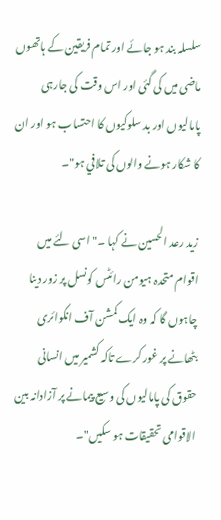سلسلہ بند ہو جائے اور تمام فریقین کے ہاتھوں ماضی میں کی گئی اور اس وقت کی جارہی پامالیوں اور بد سلوکیوں کا احتساب ہو اور ان کا شکار ہونے والوں کی تلافي ہو"۔

زید رعد الحسین نے کہا ۔" اسی لئے میں اقوام متحدہ ہیومن رائٹس کونسل پر زور دینا چاہوں گا کہ وہ ایک کمشن آف انکوائری بٹھانے پر غور کرے تاکہ کشمیر میں انسانی حقوق کی پامالیوں کی وسیع پیمانے پر آزادانہ بین الاقوامی تحقیقات ہو سکیں"۔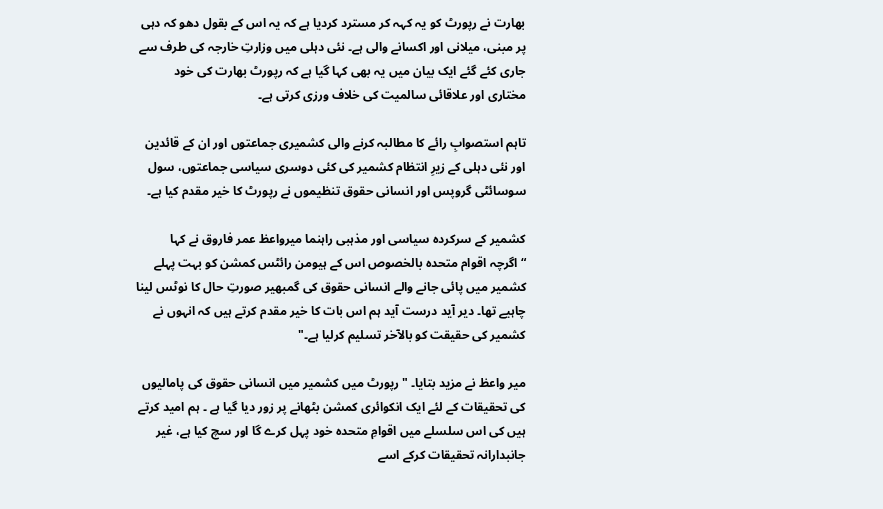بھارت نے رپورٹ کو یہ کہہ کر مسترد کردیا ہے کہ یہ اس کے بقول دھو کہ دہی پر مبنی، میلانی اور اکسانے والی ہے۔ نئی دہلی میں وزارتِ خارجہ کی طرف سے جاری کئے گئے ایک بیان میں یہ بھی کہا گیا ہے کہ رپورٹ بھارت کی خود مختاری اور علاقائی سالمیت کی خلاف ورزی کرتی ہے۔

تاہم استصوابِ رائے کا مطالبہ کرنے والی کشمیری جماعتوں اور ان کے قائدین اور نئی دہلی کے زیرِ انتظام کشمیر کی کئی دوسری سیاسی جماعتوں، سول سوسائٹی گروپس اور انسانی حقوق تنظیموں نے رپورٹ کا خیر مقدم کیا ہے۔

کشمیر کے سرکردہ سیاسی اور مذہبی راہنما میرواعظ عمر فاروق نے کہا “اگرچہ اقوام متحدہ بالخصوص اس کے ہیومن رائٹس کمشن کو بہت پہلے کشمیر میں پائی جانے والے انسانی حقوق کی گمبھیر صورتِ حال کا نوٹس لینا چاہیے تھا۔ دیر آید درست آید ہم اس بات کا خیر مقدم کرتے ہیں کہ انہوں نے کشمیر کی حقیقت کو بالآخر تسلیم کرلیا ہے۔"

میر واعظ نے مزید بتایا۔ "رپورٹ میں کشمیر میں انسانی حقوق کی پامالیوں کی تحقیقات کے لئے ایک انکوائری کمشن بٹھانے پر زور دیا گیا ہے ۔ ہم امید کرتے ہیں کی اس سلسلے میں اقوامِ متحدہ خود پہل کرے گا اور سچ کیا ہے، غیر جانبدارانہ تحقیقات کرکے اسے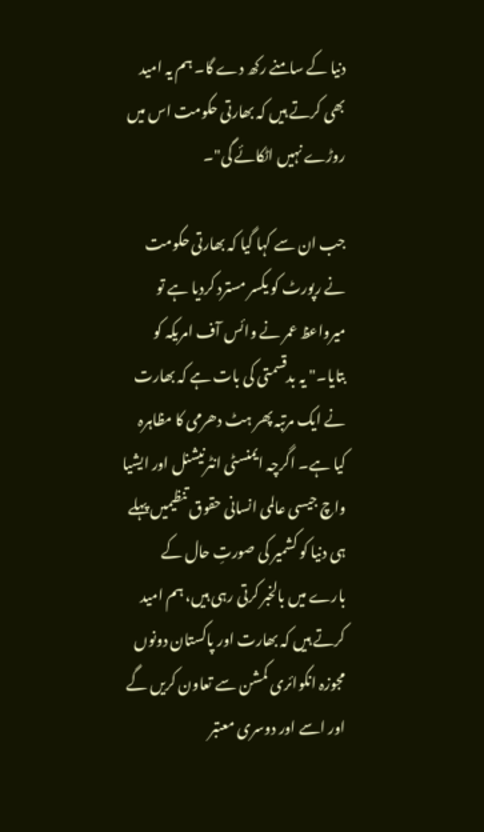دنیا کے سامنے رکھ دے گا۔ ہم یہ امید بھی کرتے ہیں کہ بھارتی حکومت اس میں روڑے نہیں اٹکائے گی"۔

جب ان سے کہا گیا کہ بھارتی حکومت نے رپورٹ کو یکسر مسترد کردیا ہے تو میرواعظ عمر نے وائس آف امریکہ کو بتایا۔" یہ بدقسمتی کی بات ہے کہ بھارت نے ایک مرتبہ پھر ہٹ دھرمی کا مظاہرہ کیا ہے۔ اگرچہ ایمنسٹی انٹرنیشنل اور ایشیا واچ جیسی عالمی انسانی حقوق تنظیمیں پہلے ہی دنیا کو کشمیر کی صورتِ حال کے بارے میں بالخبر کرتی رہی ہیں، ہم امید کرتے ہیں کہ بھارت اور پاکستان دونوں مجوزہ انکوائری کمشن سے تعاون کریں گے اور اسے اور دوسری معتبر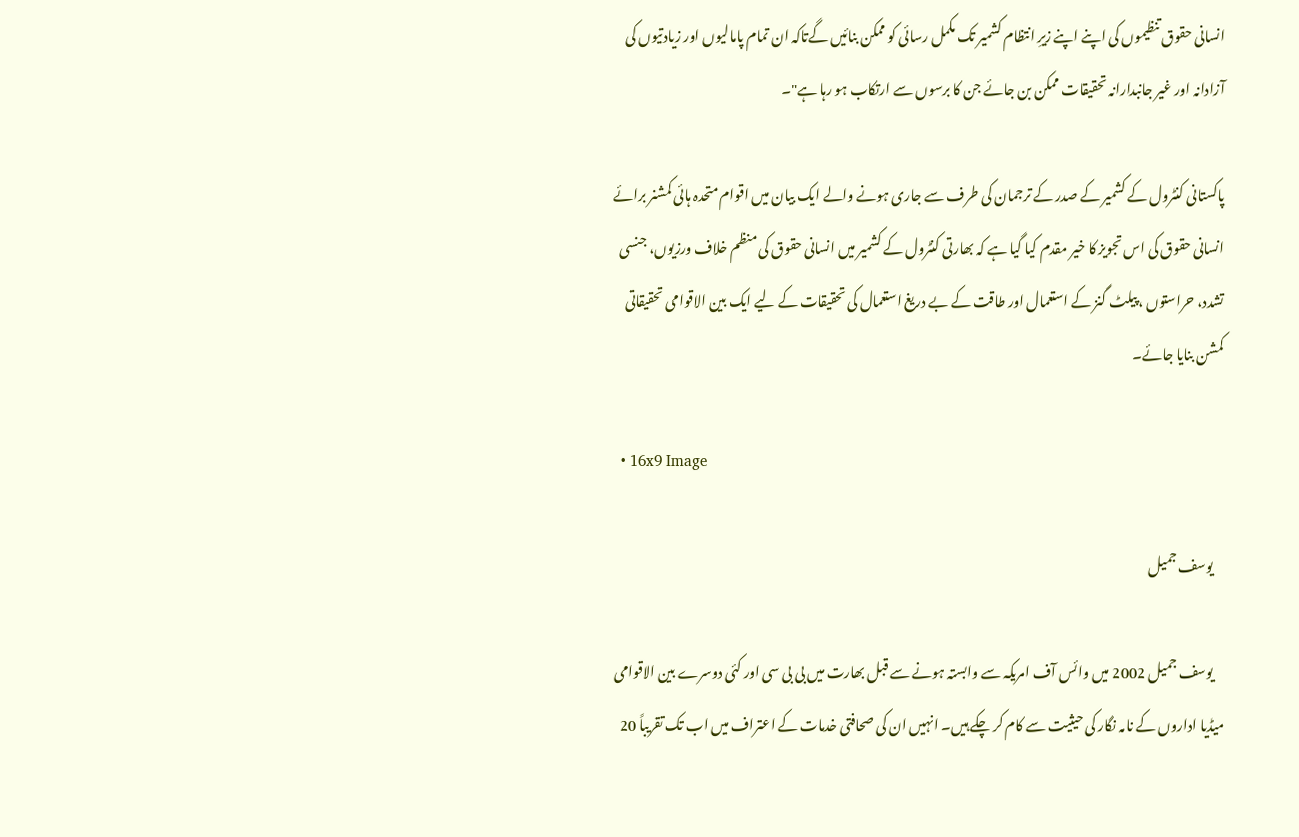انسانی حقوق تنظیموں کی اپنے اپنے زیرِ انتظام کشمیر تک مکمل رسائی کو ممکن بنائیں گےتاکہ ان تمام پامالیوں اور زیادتیوں کی آزادانہ اور غیر جانبدارانہ تحقیقات ممکن بن جائے جن کا برسوں سے ارتکاب ہو رہا ہے"۔

پاکستانی کنٹرول کے کشمیر کے صدر کے ترجمان کی طرف سے جاری ہونے والے ایک بیان میں اقوام متحدہ ہائی کمشنر برائے انسانی حقوق کی اس تجویز کا خیر مقدم کیا گیا ہے کہ بھارتی کنٹرول کے کشمیر میں انسانی حقوق کی منظم خلاف ورزیوں، جنسی تشدد، حراستوں ، پیلٹ گنز کے استعمال اور طاقت کے بے دریغ استعمال کی تحقیقات کے لیے ایک بین الاقوامی تحقیقاتی کمشن بنایا جائے۔

  • 16x9 Image

    یوسف جمیل

    یوسف جمیل 2002 میں وائس آف امریکہ سے وابستہ ہونے سے قبل بھارت میں بی بی سی اور کئی دوسرے بین الاقوامی میڈیا اداروں کے نامہ نگار کی حیثیت سے کام کر چکے ہیں۔ انہیں ان کی صحافتی خدمات کے اعتراف میں اب تک تقریباً 20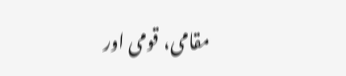مقامی، قومی اور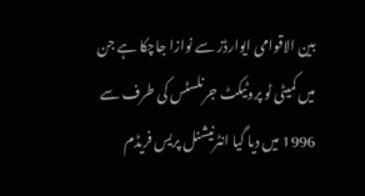بین الاقوامی ایوارڈز سے نوازا جاچکا ہے جن میں کمیٹی ٹو پروٹیکٹ جرنلسٹس کی طرف سے 1996 میں دیا گیا انٹرنیشنل پریس فریڈم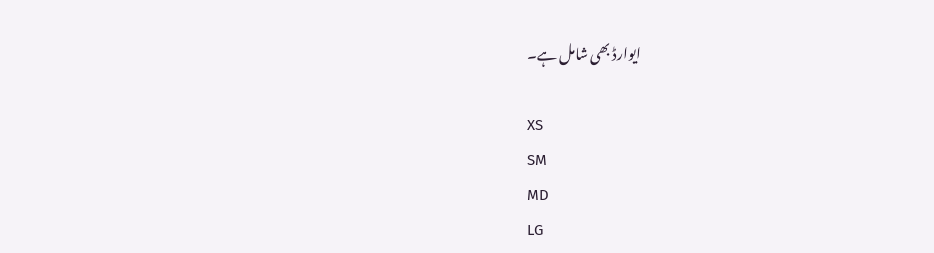ایوارڈ بھی شامل ہے۔

XS
SM
MD
LG